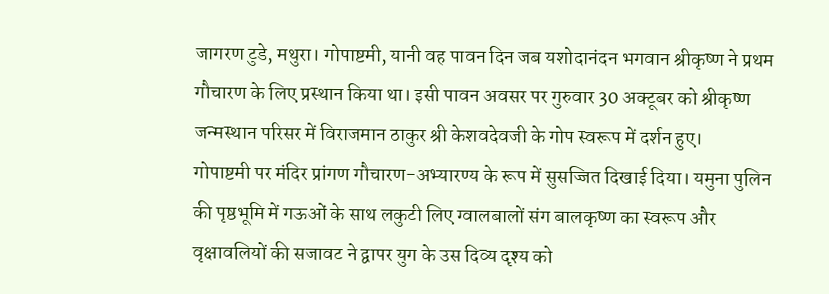जागरण टुडे, मथुरा। गोपाष्टमी, यानी वह पावन दिन जब यशोदानंदन भगवान श्रीकृष्ण ने प्रथम गौचारण के लिए प्रस्थान किया था। इसी पावन अवसर पर गुरुवार 30 अक्टूबर को श्रीकृष्ण जन्मस्थान परिसर में विराजमान ठाकुर श्री केशवदेवजी के गोप स्वरूप में दर्शन हुए।
गोपाष्टमी पर मंदिर प्रांगण गौचारण-अभ्यारण्य के रूप में सुसज्जित दिखाई दिया। यमुना पुलिन की पृष्ठभूमि में गऊओं के साथ लकुटी लिए ग्वालबालों संग बालकृष्ण का स्वरूप और वृक्षावलियों की सजावट ने द्वापर युग के उस दिव्य दृश्य को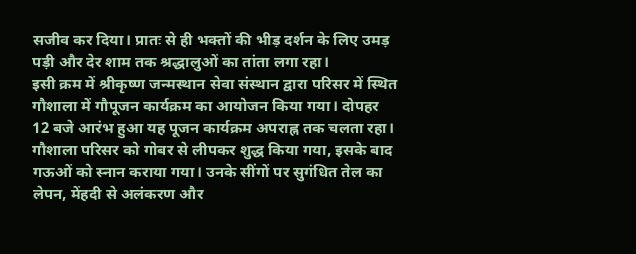सजीव कर दिया। प्रातः से ही भक्तों की भीड़ दर्शन के लिए उमड़ पड़ी और देर शाम तक श्रद्धालुओं का तांता लगा रहा।
इसी क्रम में श्रीकृष्ण जन्मस्थान सेवा संस्थान द्वारा परिसर में स्थित गौशाला में गौपूजन कार्यक्रम का आयोजन किया गया। दोपहर 12 बजे आरंभ हुआ यह पूजन कार्यक्रम अपराह्न तक चलता रहा। गौशाला परिसर को गोबर से लीपकर शुद्ध किया गया, इसके बाद गऊओं को स्नान कराया गया। उनके सींगों पर सुगंधित तेल का लेपन, मेंहदी से अलंकरण और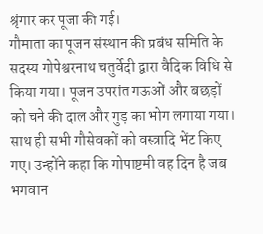श्रृंगार कर पूजा की गई।
गौमाता का पूजन संस्थान की प्रबंध समिति के सदस्य गोपेश्वरनाथ चतुर्वेदी द्वारा वैदिक विधि से किया गया। पूजन उपरांत गऊओं और बछड़ों को चने की दाल और गुड़ का भोग लगाया गया। साथ ही सभी गौसेवकों को वस्त्रादि भेंट किए गए। उन्होंने कहा कि गोपाष्टमी वह दिन है जब भगवान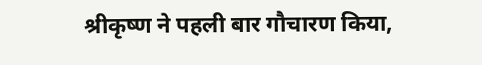श्रीकृष्ण ने पहली बार गौचारण किया,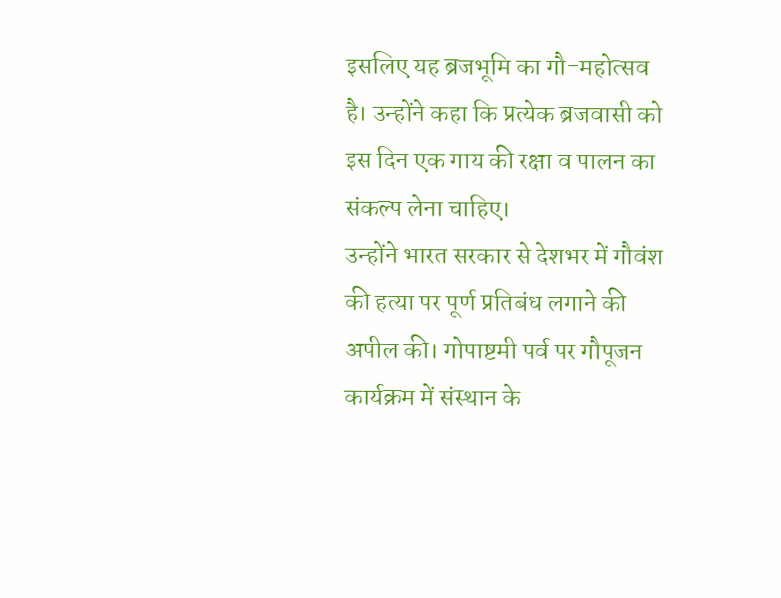इसलिए यह ब्रजभूमि का गौ-महोत्सव है। उन्होंने कहा कि प्रत्येक ब्रजवासी को इस दिन एक गाय की रक्षा व पालन का संकल्प लेना चाहिए।
उन्होंने भारत सरकार से देशभर में गौवंश की हत्या पर पूर्ण प्रतिबंध लगाने की अपील की। गोपाष्टमी पर्व पर गौपूजन कार्यक्रम में संस्थान के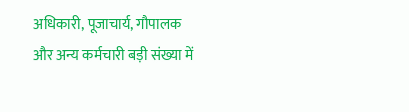अधिकारी, पूजाचार्य, गौपालक और अन्य कर्मचारी बड़ी संख्या में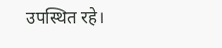उपस्थित रहे।